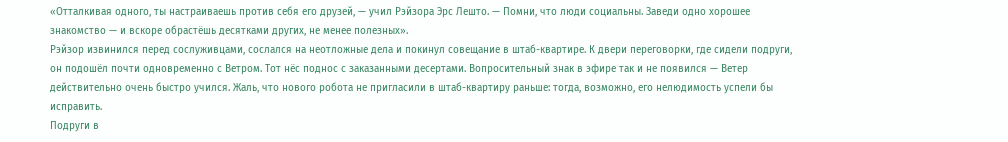«Отталкивая одного, ты настраиваешь против себя его друзей, — учил Рэйзора Эрс Лешто. — Помни, что люди социальны. Заведи одно хорошее знакомство — и вскоре обрастёшь десятками других, не менее полезных».
Рэйзор извинился перед сослуживцами, сослался на неотложные дела и покинул совещание в штаб-квартире. К двери переговорки, где сидели подруги, он подошёл почти одновременно с Ветром. Тот нёс поднос с заказанными десертами. Вопросительный знак в эфире так и не появился — Ветер действительно очень быстро учился. Жаль, что нового робота не пригласили в штаб-квартиру раньше: тогда, возможно, его нелюдимость успели бы исправить.
Подруги в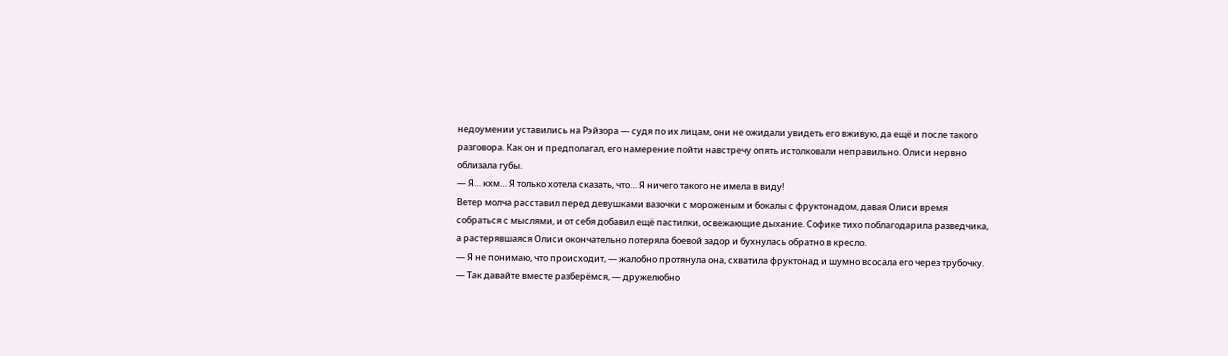недоумении уставились на Рэйзора — судя по их лицам, они не ожидали увидеть его вживую, да ещё и после такого разговора. Как он и предполагал, его намерение пойти навстречу опять истолковали неправильно. Олиси нервно облизала губы.
— Я… кхм… Я только хотела сказать, что… Я ничего такого не имела в виду!
Ветер молча расставил перед девушками вазочки с мороженым и бокалы с фруктонадом, давая Олиси время собраться с мыслями, и от себя добавил ещё пастилки, освежающие дыхание. Софике тихо поблагодарила разведчика, а растерявшаяся Олиси окончательно потеряла боевой задор и бухнулась обратно в кресло.
— Я не понимаю, что происходит, — жалобно протянула она, схватила фруктонад и шумно всосала его через трубочку.
— Так давайте вместе разберёмся, — дружелюбно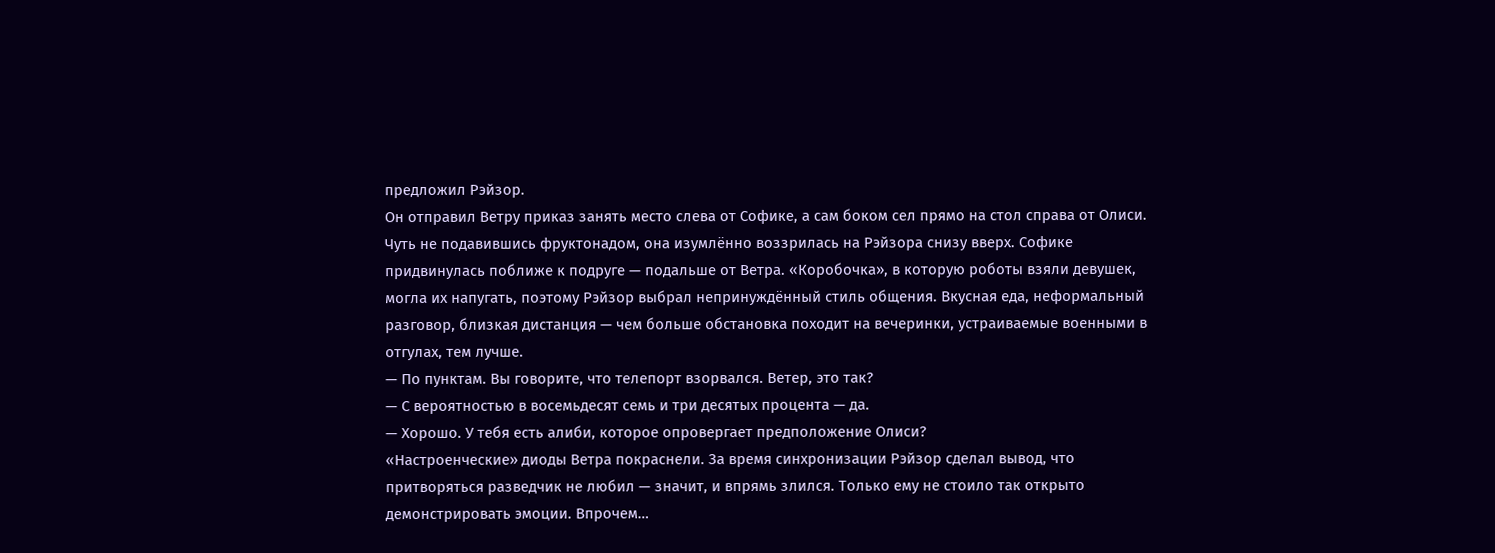предложил Рэйзор.
Он отправил Ветру приказ занять место слева от Софике, а сам боком сел прямо на стол справа от Олиси. Чуть не подавившись фруктонадом, она изумлённо воззрилась на Рэйзора снизу вверх. Софике придвинулась поближе к подруге — подальше от Ветра. «Коробочка», в которую роботы взяли девушек, могла их напугать, поэтому Рэйзор выбрал непринуждённый стиль общения. Вкусная еда, неформальный разговор, близкая дистанция — чем больше обстановка походит на вечеринки, устраиваемые военными в отгулах, тем лучше.
— По пунктам. Вы говорите, что телепорт взорвался. Ветер, это так?
— С вероятностью в восемьдесят семь и три десятых процента — да.
— Хорошо. У тебя есть алиби, которое опровергает предположение Олиси?
«Настроенческие» диоды Ветра покраснели. За время синхронизации Рэйзор сделал вывод, что притворяться разведчик не любил — значит, и впрямь злился. Только ему не стоило так открыто демонстрировать эмоции. Впрочем…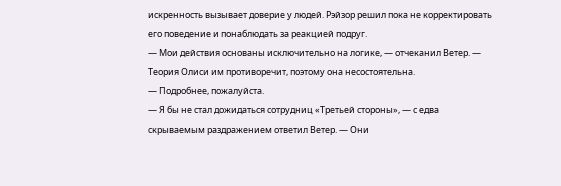искренность вызывает доверие у людей. Рэйзор решил пока не корректировать его поведение и понаблюдать за реакцией подруг.
— Мои действия основаны исключительно на логике, — отчеканил Ветер. — Теория Олиси им противоречит, поэтому она несостоятельна.
— Подробнее, пожалуйста.
— Я бы не стал дожидаться сотрудниц «Третьей стороны», — с едва скрываемым раздражением ответил Ветер. — Они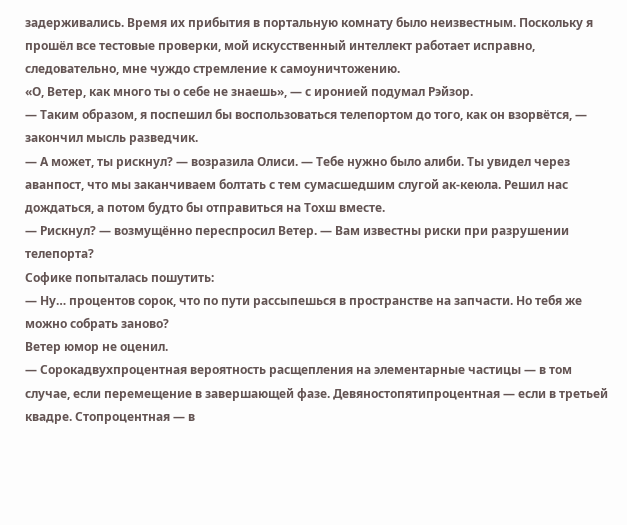задерживались. Время их прибытия в портальную комнату было неизвестным. Поскольку я прошёл все тестовые проверки, мой искусственный интеллект работает исправно, следовательно, мне чуждо стремление к самоуничтожению.
«О, Ветер, как много ты о себе не знаешь», — с иронией подумал Рэйзор.
— Таким образом, я поспешил бы воспользоваться телепортом до того, как он взорвётся, — закончил мысль разведчик.
— А может, ты рискнул? — возразила Олиси. — Тебе нужно было алиби. Ты увидел через аванпост, что мы заканчиваем болтать с тем сумасшедшим слугой ак-кеюла. Решил нас дождаться, а потом будто бы отправиться на Тохш вместе.
— Рискнул? — возмущённо переспросил Ветер. — Вам известны риски при разрушении телепорта?
Софике попыталась пошутить:
— Ну… процентов сорок, что по пути рассыпешься в пространстве на запчасти. Но тебя же можно собрать заново?
Ветер юмор не оценил.
— Сорокадвухпроцентная вероятность расщепления на элементарные частицы — в том случае, если перемещение в завершающей фазе. Девяностопятипроцентная — если в третьей квадре. Стопроцентная — в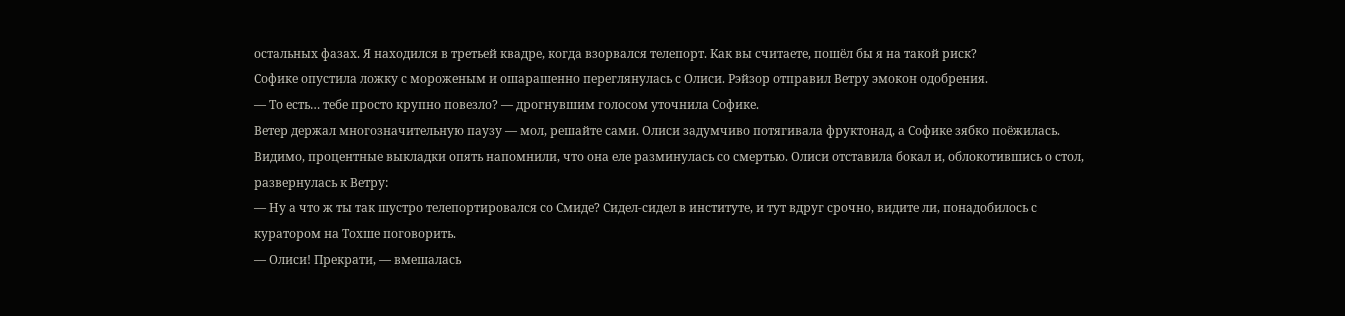остальных фазах. Я находился в третьей квадре, когда взорвался телепорт. Как вы считаете, пошёл бы я на такой риск?
Софике опустила ложку с мороженым и ошарашенно переглянулась с Олиси. Рэйзор отправил Ветру эмокон одобрения.
— То есть… тебе просто крупно повезло? — дрогнувшим голосом уточнила Софике.
Ветер держал многозначительную паузу — мол, решайте сами. Олиси задумчиво потягивала фруктонад, а Софике зябко поёжилась. Видимо, процентные выкладки опять напомнили, что она еле разминулась со смертью. Олиси отставила бокал и, облокотившись о стол, развернулась к Ветру:
— Ну а что ж ты так шустро телепортировался со Смиде? Сидел-сидел в институте, и тут вдруг срочно, видите ли, понадобилось с куратором на Тохше поговорить.
— Олиси! Прекрати, — вмешалась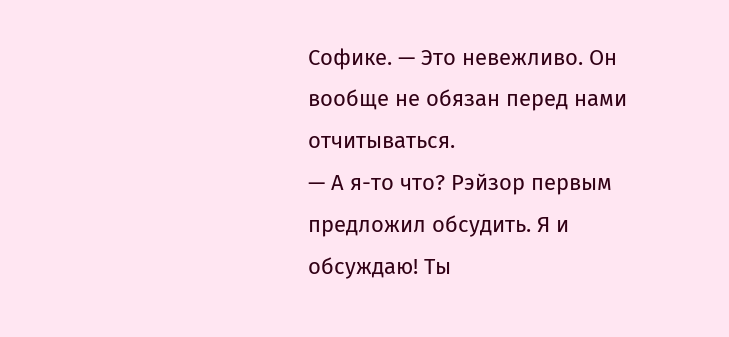Софике. — Это невежливо. Он вообще не обязан перед нами отчитываться.
— А я-то что? Рэйзор первым предложил обсудить. Я и обсуждаю! Ты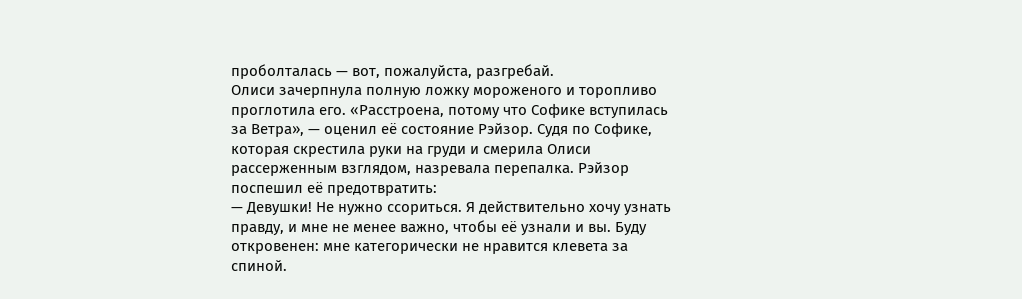проболталась — вот, пожалуйста, разгребай.
Олиси зачерпнула полную ложку мороженого и торопливо проглотила его. «Расстроена, потому что Софике вступилась за Ветра», — оценил её состояние Рэйзор. Судя по Софике, которая скрестила руки на груди и смерила Олиси рассерженным взглядом, назревала перепалка. Рэйзор поспешил её предотвратить:
— Девушки! Не нужно ссориться. Я действительно хочу узнать правду, и мне не менее важно, чтобы её узнали и вы. Буду откровенен: мне категорически не нравится клевета за спиной.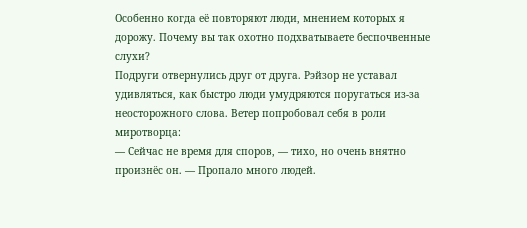Особенно когда её повторяют люди, мнением которых я дорожу. Почему вы так охотно подхватываете беспочвенные слухи?
Подруги отвернулись друг от друга. Рэйзор не уставал удивляться, как быстро люди умудряются поругаться из-за неосторожного слова. Ветер попробовал себя в роли миротворца:
— Сейчас не время для споров, — тихо, но очень внятно произнёс он. — Пропало много людей.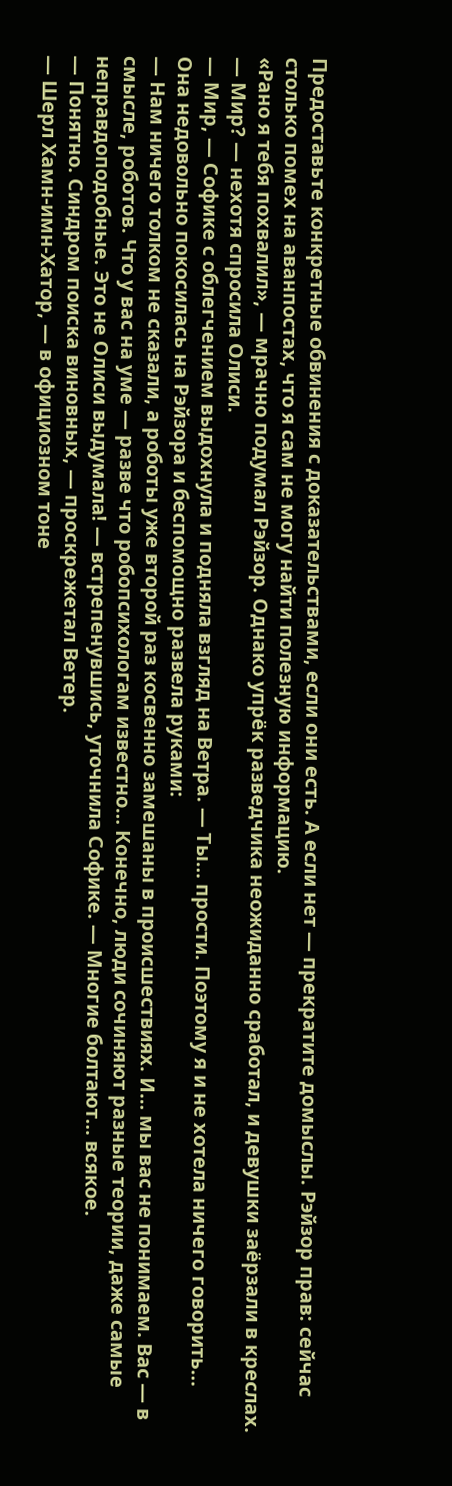Предоставьте конкретные обвинения с доказательствами, если они есть. А если нет — прекратите домыслы. Рэйзор прав: сейчас столько помех на аванпостах, что я сам не могу найти полезную информацию.
«Рано я тебя похвалил», — мрачно подумал Рэйзор. Однако упрёк разведчика неожиданно сработал, и девушки заёрзали в креслах.
— Мир? — нехотя спросила Олиси.
— Мир, — Софике с облегчением выдохнула и подняла взгляд на Ветра. — Ты… прости. Поэтому я и не хотела ничего говорить…
Она недовольно покосилась на Рэйзора и беспомощно развела руками:
— Нам ничего толком не сказали, а роботы уже второй раз косвенно замешаны в происшествиях. И… мы вас не понимаем. Вас — в смысле, роботов. Что у вас на уме — разве что робопсихологам известно… Конечно, люди сочиняют разные теории, даже самые неправдоподобные. Это не Олиси выдумала! — встрепенувшись, уточнила Софике. — Многие болтают… всякое.
— Понятно. Синдром поиска виновных, — проскрежетал Ветер.
— Шерл Хамн-имн-Хатор, — в официозном тоне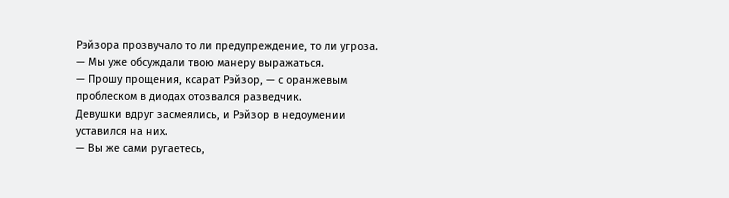Рэйзора прозвучало то ли предупреждение, то ли угроза. — Мы уже обсуждали твою манеру выражаться.
— Прошу прощения, ксарат Рэйзор, — с оранжевым проблеском в диодах отозвался разведчик.
Девушки вдруг засмеялись, и Рэйзор в недоумении уставился на них.
— Вы же сами ругаетесь,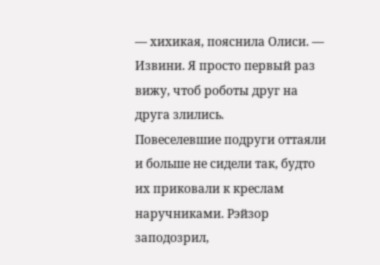— хихикая, пояснила Олиси. — Извини. Я просто первый раз вижу, чтоб роботы друг на друга злились.
Повеселевшие подруги оттаяли и больше не сидели так, будто их приковали к креслам наручниками. Рэйзор заподозрил,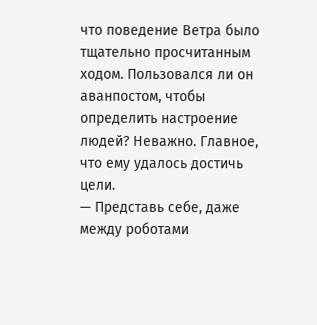что поведение Ветра было тщательно просчитанным ходом. Пользовался ли он аванпостом, чтобы определить настроение людей? Неважно. Главное, что ему удалось достичь цели.
— Представь себе, даже между роботами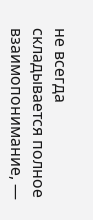не всегда складывается полное взаимопонимание, —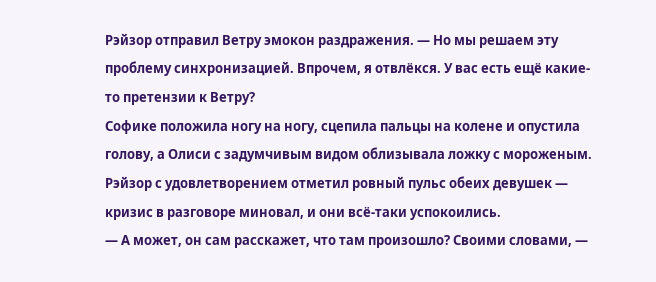Рэйзор отправил Ветру эмокон раздражения. — Но мы решаем эту проблему синхронизацией. Впрочем, я отвлёкся. У вас есть ещё какие-то претензии к Ветру?
Софике положила ногу на ногу, сцепила пальцы на колене и опустила голову, а Олиси с задумчивым видом облизывала ложку с мороженым. Рэйзор с удовлетворением отметил ровный пульс обеих девушек — кризис в разговоре миновал, и они всё-таки успокоились.
— А может, он сам расскажет, что там произошло? Своими словами, —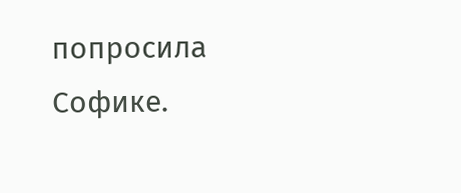попросила Софике.